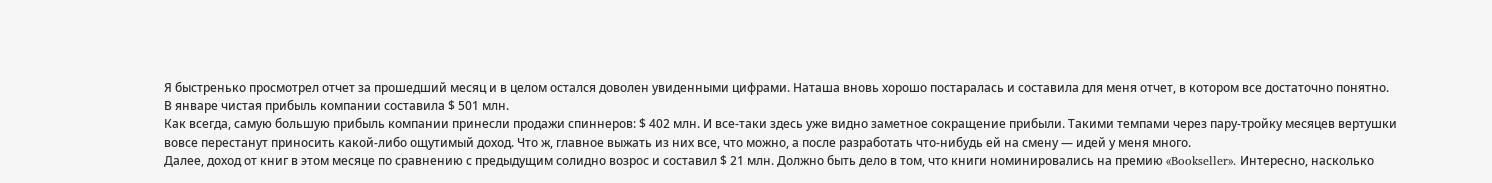Я быстренько просмотрел отчет за прошедший месяц и в целом остался доволен увиденными цифрами. Наташа вновь хорошо постаралась и составила для меня отчет, в котором все достаточно понятно.
В январе чистая прибыль компании составила $ 501 млн.
Как всегда, самую большую прибыль компании принесли продажи спиннеров: $ 402 млн. И все-таки здесь уже видно заметное сокращение прибыли. Такими темпами через пару-тройку месяцев вертушки вовсе перестанут приносить какой-либо ощутимый доход. Что ж, главное выжать из них все, что можно, а после разработать что-нибудь ей на смену — идей у меня много.
Далее, доход от книг в этом месяце по сравнению с предыдущим солидно возрос и составил $ 21 млн. Должно быть дело в том, что книги номинировались на премию «Bookseller». Интересно, насколько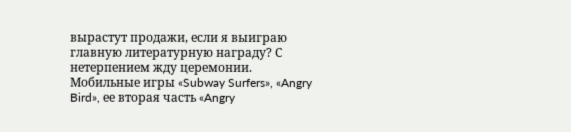вырастут продажи, если я выиграю главную литературную награду? С нетерпением жду церемонии.
Мобильные игры «Subway Surfers», «Angry Bird», ее вторая часть «Angry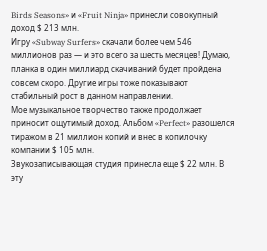Birds Seasons» и «Fruit Ninja» принесли совокупный доход $ 213 млн.
Игру «Subway Surfers» скачали более чем 546 миллионов раз — и это всего за шесть месяцев! Думаю, планка в один миллиард скачиваний будет пройдена совсем скоро. Другие игры тоже показывают стабильный рост в данном направлении.
Мое музыкальное творчество также продолжает приносит ощутимый доход. Альбом «Perfect» разошелся тиражом в 21 миллион копий и внес в копилочку компании $ 105 млн.
Звукозаписывающая студия принесла еще $ 22 млн. В эту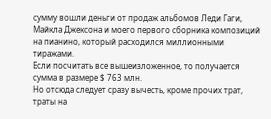сумму вошли деньги от продаж альбомов Леди Гаги, Майкла Джексона и моего первого сборника композиций на пианино, который расходился миллионными тиражами.
Если посчитать все вышеизложенное, то получается сумма в размере $ 763 млн.
Но отсюда следует сразу вычесть, кроме прочих трат, траты на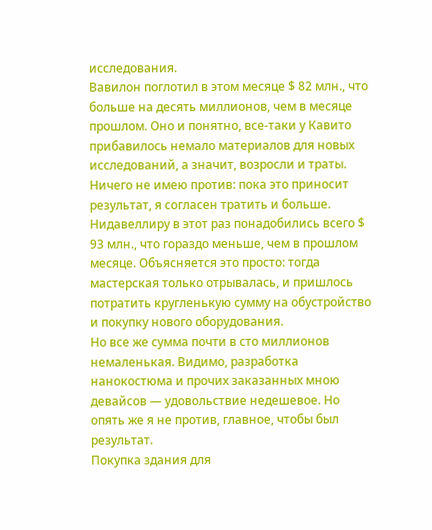исследования.
Вавилон поглотил в этом месяце $ 82 млн., что больше на десять миллионов, чем в месяце прошлом. Оно и понятно, все-таки у Кавито прибавилось немало материалов для новых исследований, а значит, возросли и траты.
Ничего не имею против: пока это приносит результат, я согласен тратить и больше.
Нидавеллиру в этот раз понадобились всего $ 93 млн., что гораздо меньше, чем в прошлом месяце. Объясняется это просто: тогда мастерская только отрывалась, и пришлось потратить кругленькую сумму на обустройство и покупку нового оборудования.
Но все же сумма почти в сто миллионов немаленькая. Видимо, разработка нанокостюма и прочих заказанных мною девайсов — удовольствие недешевое. Но опять же я не против, главное, чтобы был результат.
Покупка здания для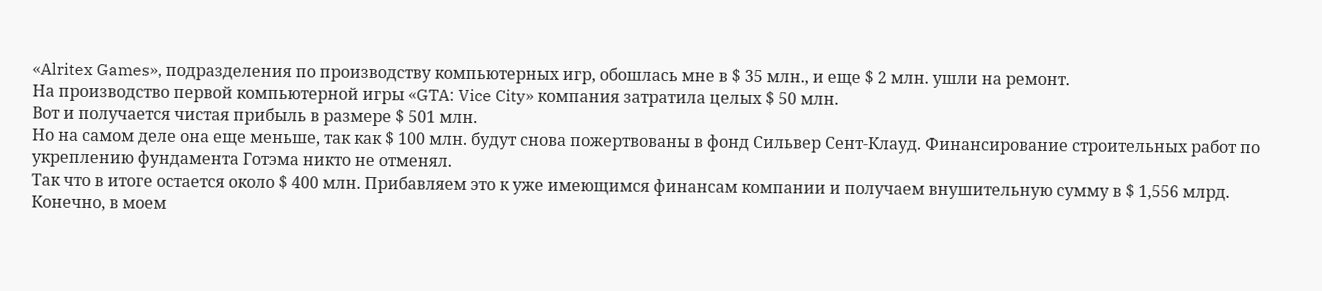«Alritex Games», подразделения по производству компьютерных игр, обошлась мне в $ 35 млн., и еще $ 2 млн. ушли на ремонт.
На производство первой компьютерной игры «GTA: Vice City» компания затратила целых $ 50 млн.
Вот и получается чистая прибыль в размере $ 501 млн.
Но на самом деле она еще меньше, так как $ 100 млн. будут снова пожертвованы в фонд Сильвер Сент-Клауд. Финансирование строительных работ по укреплению фундамента Готэма никто не отменял.
Так что в итоге остается около $ 400 млн. Прибавляем это к уже имеющимся финансам компании и получаем внушительную сумму в $ 1,556 млрд.
Конечно, в моем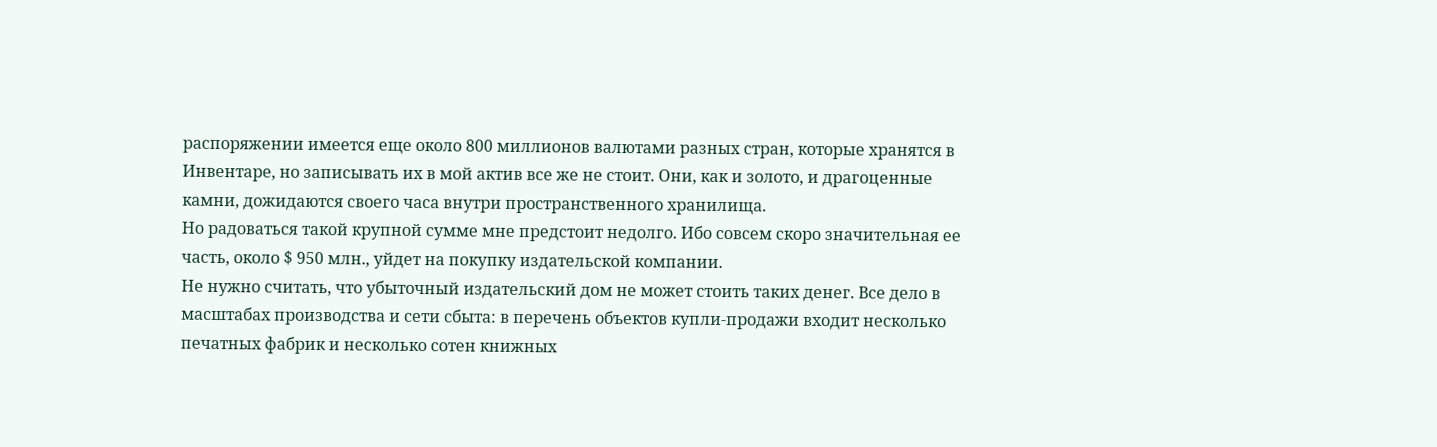распоряжении имеется еще около 800 миллионов валютами разных стран, которые хранятся в Инвентаре, но записывать их в мой актив все же не стоит. Они, как и золото, и драгоценные камни, дожидаются своего часа внутри пространственного хранилища.
Но радоваться такой крупной сумме мне предстоит недолго. Ибо совсем скоро значительная ее часть, около $ 950 млн., уйдет на покупку издательской компании.
Не нужно считать, что убыточный издательский дом не может стоить таких денег. Все дело в масштабах производства и сети сбыта: в перечень объектов купли-продажи входит несколько печатных фабрик и несколько сотен книжных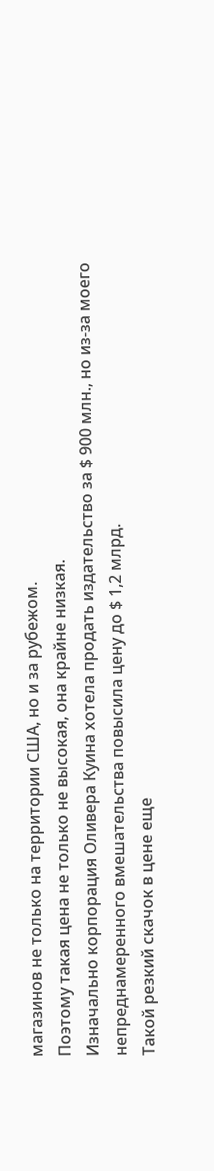магазинов не только на территории США, но и за рубежом.
Поэтому такая цена не только не высокая, она крайне низкая.
Изначально корпорация Оливера Куина хотела продать издательство за $ 900 млн., но из-за моего непреднамеренного вмешательства повысила цену до $ 1,2 млрд.
Такой резкий скачок в цене еще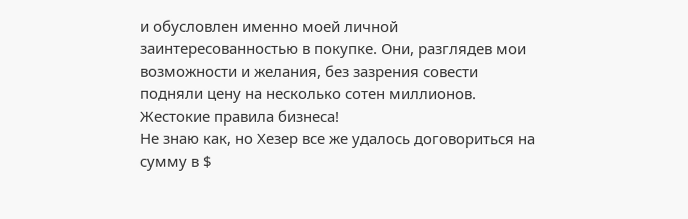и обусловлен именно моей личной заинтересованностью в покупке. Они, разглядев мои возможности и желания, без зазрения совести подняли цену на несколько сотен миллионов. Жестокие правила бизнеса!
Не знаю как, но Хезер все же удалось договориться на сумму в $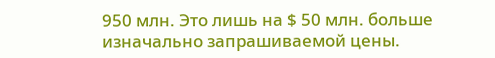950 млн. Это лишь на $ 50 млн. больше изначально запрашиваемой цены.